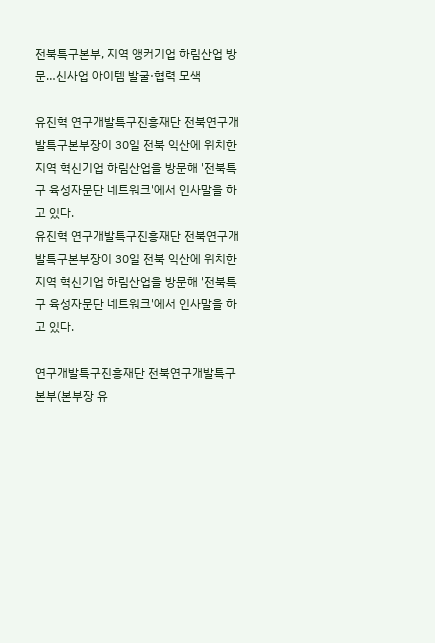전북특구본부, 지역 앵커기업 하림산업 방문…신사업 아이템 발굴·협력 모색

유진혁 연구개발특구진흥재단 전북연구개발특구본부장이 30일 전북 익산에 위치한 지역 혁신기업 하림산업을 방문해 '전북특구 육성자문단 네트워크'에서 인사말을 하고 있다.
유진혁 연구개발특구진흥재단 전북연구개발특구본부장이 30일 전북 익산에 위치한 지역 혁신기업 하림산업을 방문해 '전북특구 육성자문단 네트워크'에서 인사말을 하고 있다.

연구개발특구진흥재단 전북연구개발특구본부(본부장 유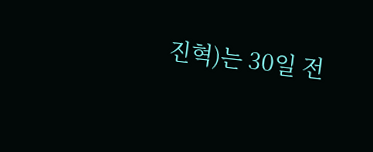진혁)는 30일 전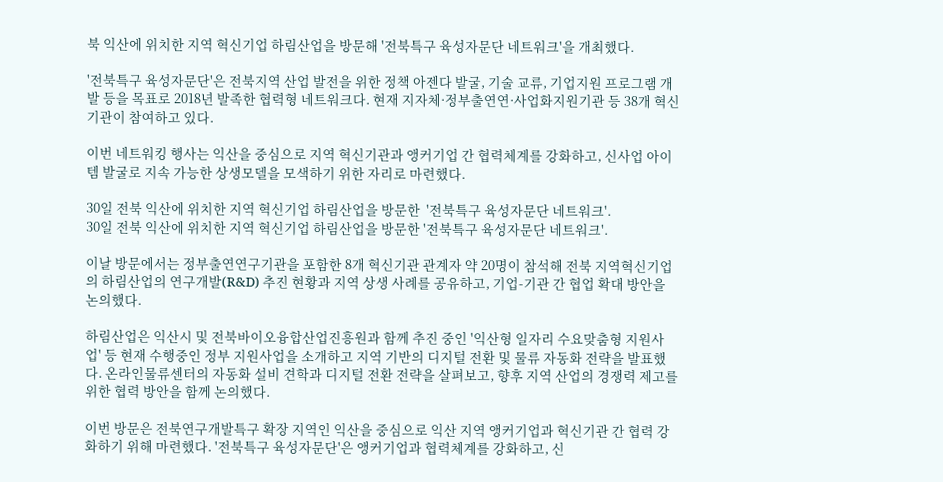북 익산에 위치한 지역 혁신기업 하림산업을 방문해 '전북특구 육성자문단 네트워크'을 개최했다.

'전북특구 육성자문단'은 전북지역 산업 발전을 위한 정책 아젠다 발굴, 기술 교류, 기업지원 프로그램 개발 등을 목표로 2018년 발족한 협력형 네트워크다. 현재 지자체·정부출연연·사업화지원기관 등 38개 혁신기관이 참여하고 있다.

이번 네트워킹 행사는 익산을 중심으로 지역 혁신기관과 앵커기업 간 협력체계를 강화하고, 신사업 아이템 발굴로 지속 가능한 상생모델을 모색하기 위한 자리로 마련했다.

30일 전북 익산에 위치한 지역 혁신기업 하림산업을 방문한  '전북특구 육성자문단 네트워크'.
30일 전북 익산에 위치한 지역 혁신기업 하림산업을 방문한 '전북특구 육성자문단 네트워크'.

이날 방문에서는 정부출연연구기관을 포함한 8개 혁신기관 관계자 약 20명이 참석해 전북 지역혁신기업의 하림산업의 연구개발(R&D) 추진 현황과 지역 상생 사례를 공유하고, 기업-기관 간 협업 확대 방안을 논의했다.

하림산업은 익산시 및 전북바이오융합산업진흥원과 함께 추진 중인 '익산형 일자리 수요맞춤형 지원사업' 등 현재 수행중인 정부 지원사업을 소개하고 지역 기반의 디지털 전환 및 물류 자동화 전략을 발표했다. 온라인물류센터의 자동화 설비 견학과 디지털 전환 전략을 살펴보고, 향후 지역 산업의 경쟁력 제고를 위한 협력 방안을 함께 논의했다.

이번 방문은 전북연구개발특구 확장 지역인 익산을 중심으로 익산 지역 앵커기업과 혁신기관 간 협력 강화하기 위해 마련했다. '전북특구 육성자문단'은 앵커기업과 협력체계를 강화하고, 신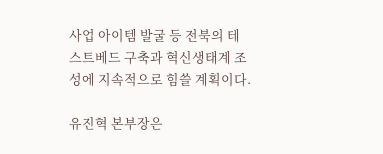사업 아이템 발굴 등 전북의 테스트베드 구축과 혁신생태계 조성에 지속적으로 힘쓸 계획이다.

유진혁 본부장은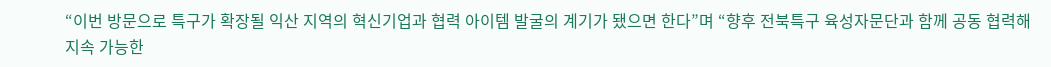“이번 방문으로 특구가 확장될 익산 지역의 혁신기업과 협력 아이템 발굴의 계기가 됐으면 한다”며 “향후 전북특구 육성자문단과 함께 공동 협력해 지속 가능한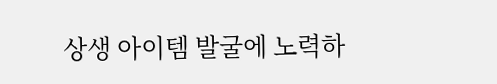상생 아이템 발굴에 노력하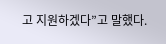고 지원하겠다”고 말했다.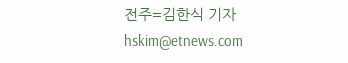전주=김한식 기자 hskim@etnews.com